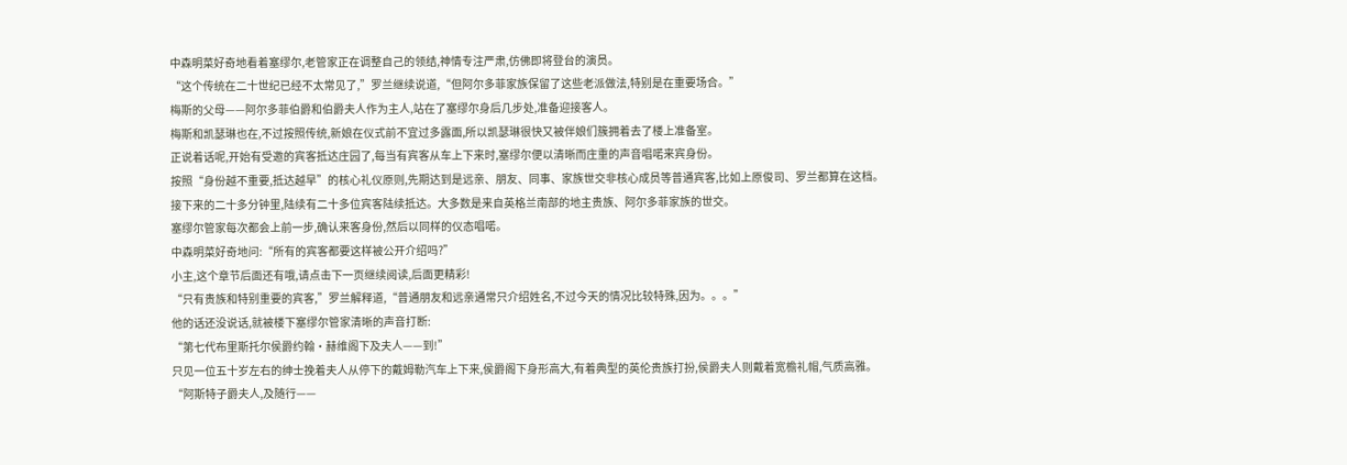中森明菜好奇地看着塞缪尔,老管家正在调整自己的领结,神情专注严肃,仿佛即将登台的演员。
“这个传统在二十世纪已经不太常见了,”罗兰继续说道,“但阿尔多菲家族保留了这些老派做法,特别是在重要场合。”
梅斯的父母——阿尔多菲伯爵和伯爵夫人作为主人,站在了塞缪尔身后几步处,准备迎接客人。
梅斯和凯瑟琳也在,不过按照传统,新娘在仪式前不宜过多露面,所以凯瑟琳很快又被伴娘们簇拥着去了楼上准备室。
正说着话呢,开始有受邀的宾客抵达庄园了,每当有宾客从车上下来时,塞缪尔便以清晰而庄重的声音唱喏来宾身份。
按照“身份越不重要,抵达越早”的核心礼仪原则,先期达到是远亲、朋友、同事、家族世交非核心成员等普通宾客,比如上原俊司、罗兰都算在这档。
接下来的二十多分钟里,陆续有二十多位宾客陆续抵达。大多数是来自英格兰南部的地主贵族、阿尔多菲家族的世交。
塞缪尔管家每次都会上前一步,确认来客身份,然后以同样的仪态唱喏。
中森明菜好奇地问:“所有的宾客都要这样被公开介绍吗?”
小主,这个章节后面还有哦,请点击下一页继续阅读,后面更精彩!
“只有贵族和特别重要的宾客,”罗兰解释道,“普通朋友和远亲通常只介绍姓名,不过今天的情况比较特殊,因为。。。”
他的话还没说话,就被楼下塞缪尔管家清晰的声音打断:
“第七代布里斯托尔侯爵约翰·赫维阁下及夫人——到!”
只见一位五十岁左右的绅士挽着夫人从停下的戴姆勒汽车上下来,侯爵阁下身形高大,有着典型的英伦贵族打扮,侯爵夫人则戴着宽檐礼帽,气质高雅。
“阿斯特子爵夫人,及随行——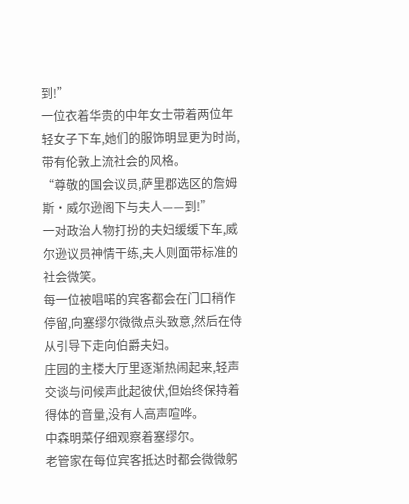到!”
一位衣着华贵的中年女士带着两位年轻女子下车,她们的服饰明显更为时尚,带有伦敦上流社会的风格。
“尊敬的国会议员,萨里郡选区的詹姆斯·威尔逊阁下与夫人——到!”
一对政治人物打扮的夫妇缓缓下车,威尔逊议员神情干练,夫人则面带标准的社会微笑。
每一位被唱喏的宾客都会在门口稍作停留,向塞缪尔微微点头致意,然后在侍从引导下走向伯爵夫妇。
庄园的主楼大厅里逐渐热闹起来,轻声交谈与问候声此起彼伏,但始终保持着得体的音量,没有人高声喧哗。
中森明菜仔细观察着塞缪尔。
老管家在每位宾客抵达时都会微微躬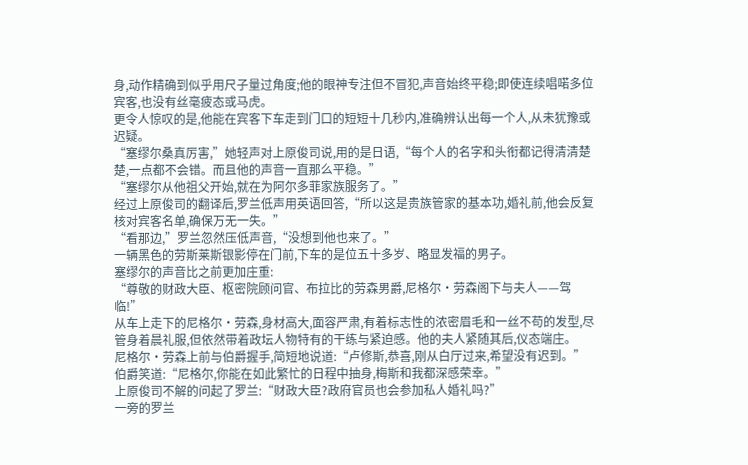身,动作精确到似乎用尺子量过角度;他的眼神专注但不冒犯,声音始终平稳;即使连续唱喏多位宾客,也没有丝毫疲态或马虎。
更令人惊叹的是,他能在宾客下车走到门口的短短十几秒内,准确辨认出每一个人,从未犹豫或迟疑。
“塞缪尔桑真厉害,”她轻声对上原俊司说,用的是日语,“每个人的名字和头衔都记得清清楚楚,一点都不会错。而且他的声音一直那么平稳。”
“塞缪尔从他祖父开始,就在为阿尔多菲家族服务了。”
经过上原俊司的翻译后,罗兰低声用英语回答,“所以这是贵族管家的基本功,婚礼前,他会反复核对宾客名单,确保万无一失。”
“看那边,”罗兰忽然压低声音,“没想到他也来了。”
一辆黑色的劳斯莱斯银影停在门前,下车的是位五十多岁、略显发福的男子。
塞缪尔的声音比之前更加庄重:
“尊敬的财政大臣、枢密院顾问官、布拉比的劳森男爵,尼格尔·劳森阁下与夫人——驾临!”
从车上走下的尼格尔·劳森,身材高大,面容严肃,有着标志性的浓密眉毛和一丝不苟的发型,尽管身着晨礼服,但依然带着政坛人物特有的干练与紧迫感。他的夫人紧随其后,仪态端庄。
尼格尔·劳森上前与伯爵握手,简短地说道:“卢修斯,恭喜,刚从白厅过来,希望没有迟到。”
伯爵笑道:“尼格尔,你能在如此繁忙的日程中抽身,梅斯和我都深感荣幸。”
上原俊司不解的问起了罗兰:“财政大臣?政府官员也会参加私人婚礼吗?”
一旁的罗兰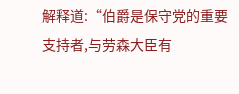解释道:“伯爵是保守党的重要支持者,与劳森大臣有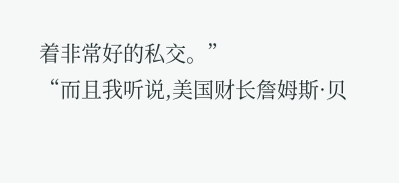着非常好的私交。”
“而且我听说,美国财长詹姆斯·贝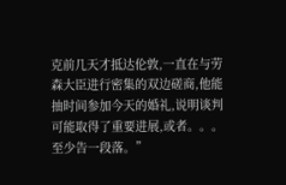克前几天才抵达伦敦,一直在与劳森大臣进行密集的双边磋商,他能抽时间参加今天的婚礼,说明谈判可能取得了重要进展,或者。。。至少告一段落。”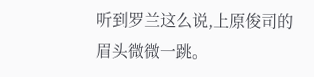听到罗兰这么说,上原俊司的眉头微微一跳。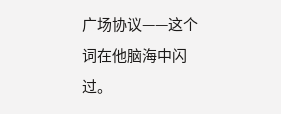广场协议——这个词在他脑海中闪过。